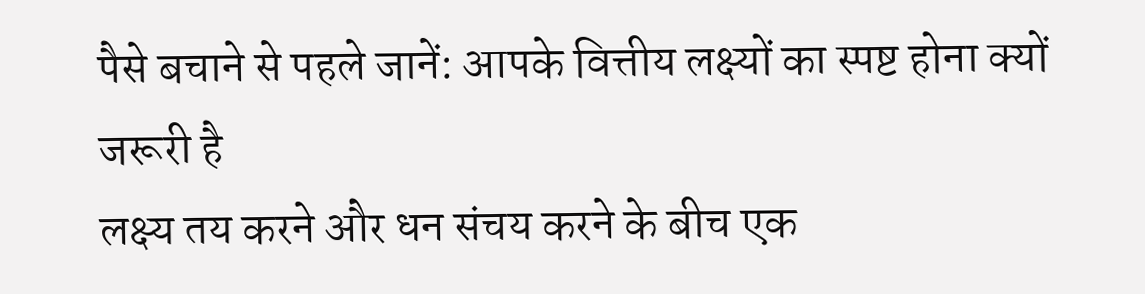पैसे बचाने से पहले जानें: आपके वित्तीय लक्ष्यों का स्पष्ट होना क्यों जरूरी है
लक्ष्य तय करने और धन संचय करने के बीच एक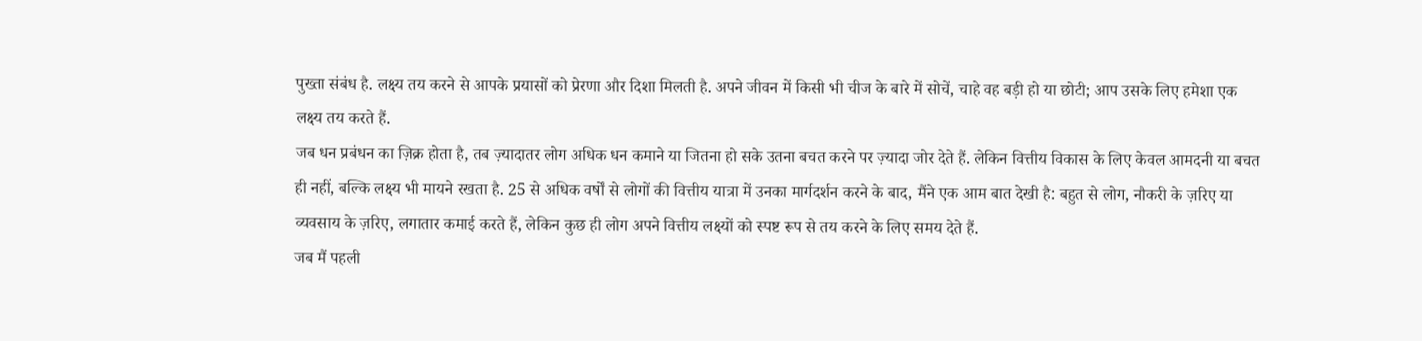पुख्ता संबंध है. लक्ष्य तय करने से आपके प्रयासों को प्रेरणा और दिशा मिलती है. अपने जीवन में किसी भी चीज के बारे में सोचें, चाहे वह बड़ी हो या छोटी; आप उसके लिए हमेशा एक लक्ष्य तय करते हैं.
जब धन प्रबंधन का ज़िक्र होता है, तब ज़्यादातर लोग अधिक धन कमाने या जितना हो सके उतना बचत करने पर ज़्यादा जोर देते हैं. लेकिन वित्तीय विकास के लिए केवल आमदनी या बचत ही नहीं, बल्कि लक्ष्य भी मायने रखता है. 25 से अधिक वर्षों से लोगों की वित्तीय यात्रा में उनका मार्गदर्शन करने के बाद, मैंने एक आम बात देखी है: बहुत से लोग, नौकरी के ज़रिए या व्यवसाय के ज़रिए, लगातार कमाई करते हैं, लेकिन कुछ ही लोग अपने वित्तीय लक्ष्यों को स्पष्ट रूप से तय करने के लिए समय देते हैं.
जब मैं पहली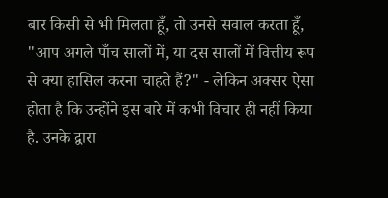बार किसी से भी मिलता हूँ, तो उनसे सवाल करता हूँ, "आप अगले पाँच सालों में, या दस सालों में वित्तीय रूप से क्या हासिल करना चाहते हैं?" - लेकिन अक्सर ऐसा होता है कि उन्होंने इस बारे में कभी विचार ही नहीं किया है. उनके द्वारा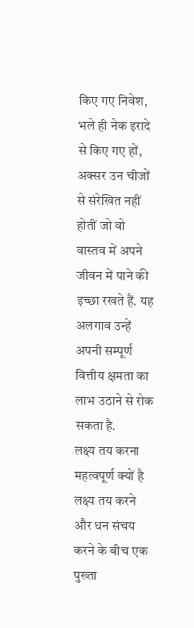किए गए निवेश, भले ही नेक इरादे से किए गए हों, अक्सर उन चीजों से संरेखित नहीं होतीं जो वो वास्तव में अपने जीवन में पाने की इच्छा रखते हैं. यह अलगाव उन्हें अपनी सम्पूर्ण वित्तीय क्षमता का लाभ उठाने से रोक सकता है.
लक्ष्य तय करना महत्वपूर्ण क्यों है
लक्ष्य तय करने और धन संचय करने के बीच एक पुख्ता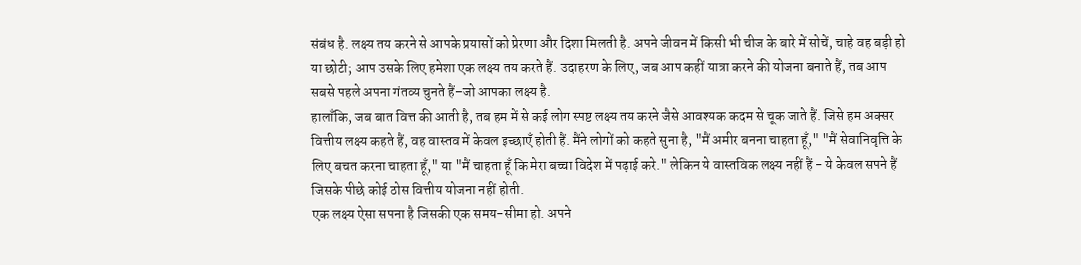संबंध है. लक्ष्य तय करने से आपके प्रयासों को प्रेरणा और दिशा मिलती है. अपने जीवन में किसी भी चीज के बारे में सोचें, चाहे वह बड़ी हो या छोटी; आप उसके लिए हमेशा एक लक्ष्य तय करते हैं. उदाहरण के लिए, जब आप कहीं यात्रा करने की योजना बनाते हैं, तब आप सबसे पहले अपना गंतव्य चुनते हैं–जो आपका लक्ष्य है.
हालाँकि, जब बात वित्त की आती है, तब हम में से कई लोग स्पष्ट लक्ष्य तय करने जैसे आवश्यक कदम से चूक जाते हैं. जिसे हम अक्सर वित्तीय लक्ष्य कहते हैं, वह वास्तव में केवल इच्छाएँ होती हैं. मैंने लोगों को कहते सुना है, "मैं अमीर बनना चाहता हूँ," "मैं सेवानिवृत्ति के लिए बचत करना चाहता हूँ," या "मैं चाहता हूँ कि मेरा बच्चा विदेश में पढ़ाई करे." लेकिन ये वास्तविक लक्ष्य नहीं हैं - ये केवल सपने हैं जिसके पीछे कोई ठोस वित्तीय योजना नहीं होती.
एक लक्ष्य ऐसा सपना है जिसकी एक समय-सीमा हो. अपने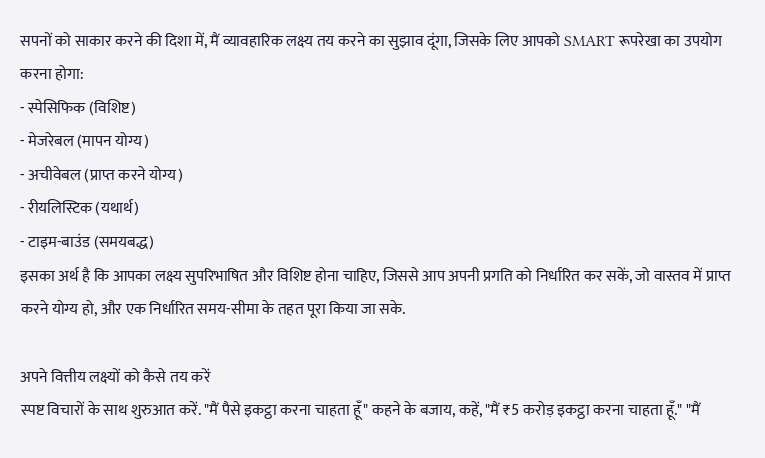सपनों को साकार करने की दिशा में, मैं व्यावहारिक लक्ष्य तय करने का सुझाव दूंगा, जिसके लिए आपको SMART रूपरेखा का उपयोग करना होगा:
- स्पेसिफिक (विशिष्ट)
- मेजरेबल (मापन योग्य)
- अचीवेबल (प्राप्त करने योग्य)
- रीयलिस्टिक (यथार्थ)
- टाइम-बाउंड (समयबद्ध)
इसका अर्थ है कि आपका लक्ष्य सुपरिभाषित और विशिष्ट होना चाहिए, जिससे आप अपनी प्रगति को निर्धारित कर सकें, जो वास्तव में प्राप्त करने योग्य हो, और एक निर्धारित समय-सीमा के तहत पूरा किया जा सके.

अपने वित्तीय लक्ष्यों को कैसे तय करें
स्पष्ट विचारों के साथ शुरुआत करें. "मैं पैसे इकट्ठा करना चाहता हूँ" कहने के बजाय, कहें, "मैं ₹5 करोड़ इकट्ठा करना चाहता हूँ." "मैं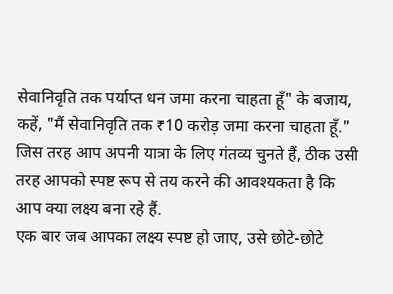सेवानिवृति तक पर्याप्त धन जमा करना चाहता हूँ" के बजाय, कहें, "मैं सेवानिवृति तक ₹10 करोड़ जमा करना चाहता हूँ." जिस तरह आप अपनी यात्रा के लिए गंतव्य चुनते हैं, ठीक उसी तरह आपको स्पष्ट रूप से तय करने की आवश्यकता है कि आप क्या लक्ष्य बना रहे हैं.
एक बार जब आपका लक्ष्य स्पष्ट हो जाए, उसे छोटे-छोटे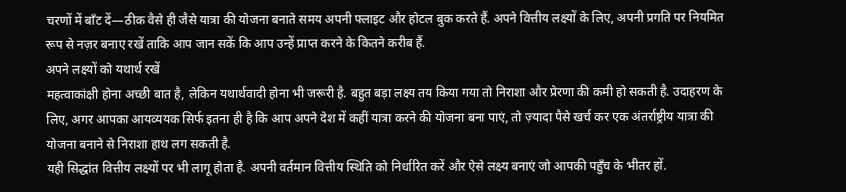चरणों में बाँट दें—ठीक वैसे ही जैसे यात्रा की योजना बनाते समय अपनी फ्लाइट और होटल बुक करते हैं. अपने वित्तीय लक्ष्यों के लिए, अपनी प्रगति पर नियमित रूप से नज़र बनाए रखें ताकि आप जान सकें कि आप उन्हें प्राप्त करने के कितने करीब हैं.
अपने लक्ष्यों को यथार्थ रखें
महत्वाकांक्षी होना अच्छी बात है, लेकिन यथार्थवादी होना भी जरूरी है. बहुत बड़ा लक्ष्य तय किया गया तो निराशा और प्रेरणा की कमी हो सकती है. उदाहरण के लिए, अगर आपका आयव्ययक सिर्फ इतना ही है कि आप अपने देश में कहीं यात्रा करने की योजना बना पाएं, तो ज़्यादा पैसे खर्च कर एक अंतर्राष्ट्रीय यात्रा की योजना बनाने से निराशा हाथ लग सकती है.
यही सिद्धांत वित्तीय लक्ष्यों पर भी लागू होता है. अपनी वर्तमान वित्तीय स्थिति को निर्धारित करें और ऐसे लक्ष्य बनाएं जो आपकी पहुँच के भीतर हों.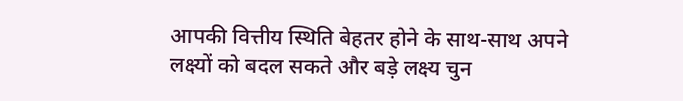आपकी वित्तीय स्थिति बेहतर होने के साथ-साथ अपने लक्ष्यों को बदल सकते और बड़े लक्ष्य चुन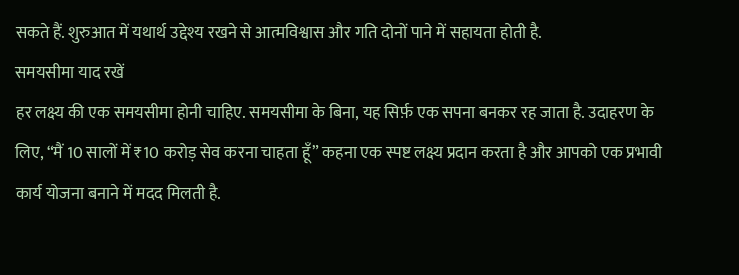सकते हैं. शुरुआत में यथार्थ उद्देश्य रखने से आत्मविश्वास और गति दोनों पाने में सहायता होती है.
समयसीमा याद रखें
हर लक्ष्य की एक समयसीमा होनी चाहिए. समयसीमा के बिना, यह सिर्फ़ एक सपना बनकर रह जाता है. उदाहरण के लिए, “मैं 10 सालों में ₹10 करोड़ सेव करना चाहता हूँ” कहना एक स्पष्ट लक्ष्य प्रदान करता है और आपको एक प्रभावी कार्य योजना बनाने में मदद मिलती है.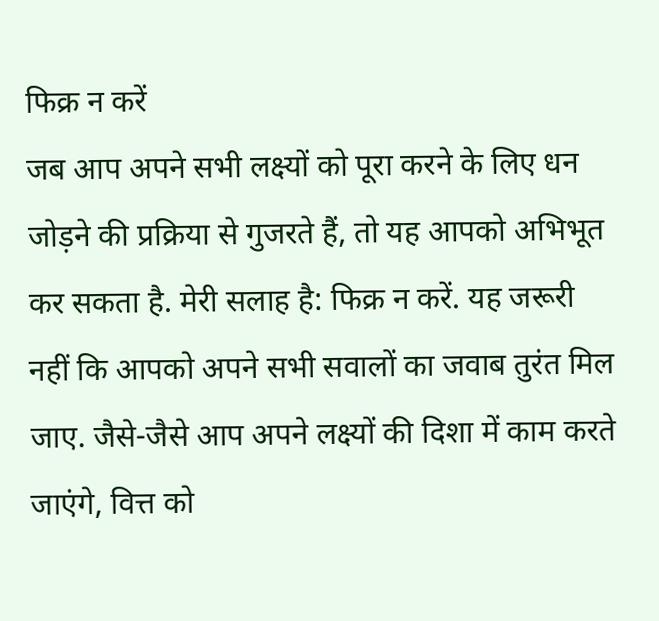फिक्र न करें
जब आप अपने सभी लक्ष्यों को पूरा करने के लिए धन जोड़ने की प्रक्रिया से गुजरते हैं, तो यह आपको अभिभूत कर सकता है. मेरी सलाह है: फिक्र न करें. यह जरूरी नहीं कि आपको अपने सभी सवालों का जवाब तुरंत मिल जाए. जैसे-जैसे आप अपने लक्ष्यों की दिशा में काम करते जाएंगे, वित्त को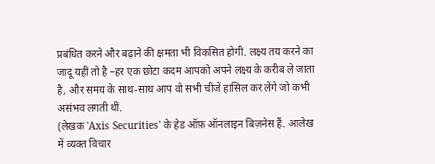प्रबंधित करने और बढ़ाने की क्षमता भी विकसित होगी. लक्ष्य तय करने का जादू यहीं तो है –हर एक छोटा कदम आपको अपने लक्ष्य के करीब ले जाता है, और समय के साथ-साथ आप वो सभी चीजें हासिल कर लेंगे जो कभी असंभव लगती थीं.
(लेखक 'Axis Securities' के हेड ऑफ़ ऑनलाइन बिज़नेस हैं. आलेख में व्यक्त विचार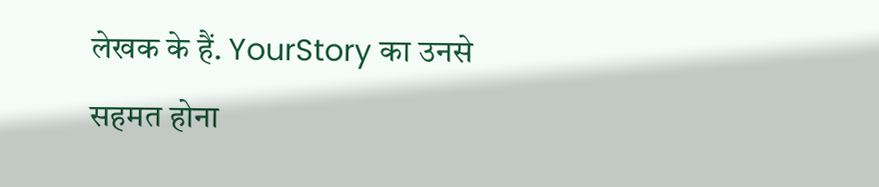लेखक के हैं. YourStory का उनसे सहमत होना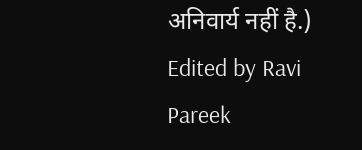अनिवार्य नहीं है.)
Edited by Ravi Pareek